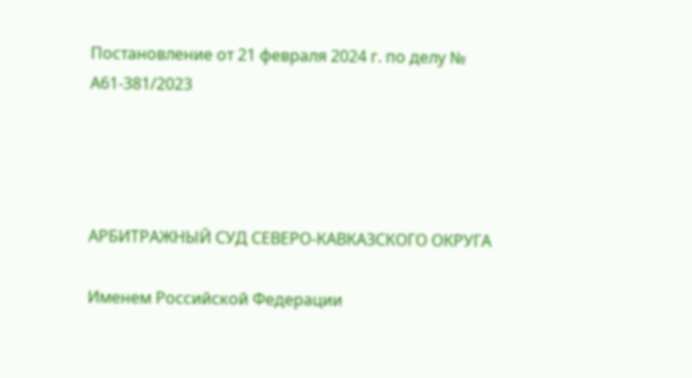Постановление от 21 февраля 2024 г. по делу № А61-381/2023




АРБИТРАЖНЫЙ СУД СЕВЕРО-КАВКАЗСКОГО ОКРУГА

Именем Российской Федерации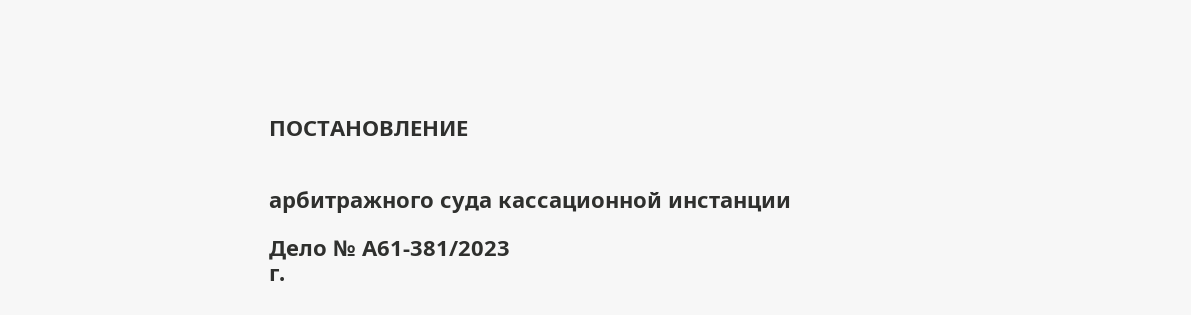ПОСТАНОВЛЕНИЕ


арбитражного суда кассационной инстанции

Дело № А61-381/2023
г.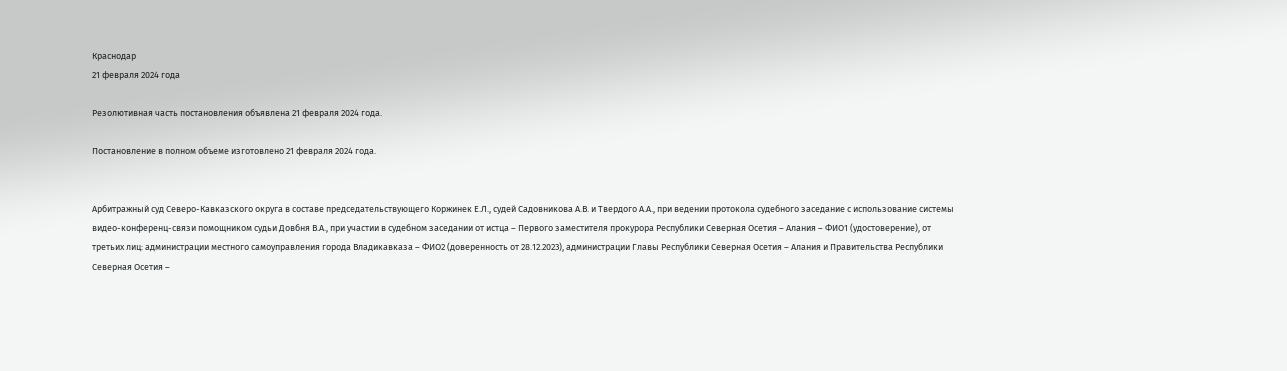Краснодар
21 февраля 2024 года

Резолютивная часть постановления объявлена 21 февраля 2024 года.

Постановление в полном объеме изготовлено 21 февраля 2024 года.


Арбитражный суд Северо-Кавказского округа в составе председательствующего Коржинек Е.Л., судей Садовникова А.В. и Твердого А.А., при ведении протокола судебного заседание с использование системы видео-конференц-связи помощником судьи Довбня В.А., при участии в судебном заседании от истца – Первого заместителя прокурора Республики Северная Осетия – Алания – ФИО1 (удостоверение), от третьих лиц: администрации местного самоуправления города Владикавказа – ФИО2 (доверенность от 28.12.2023), администрации Главы Республики Северная Осетия – Алания и Правительства Республики Северная Осетия –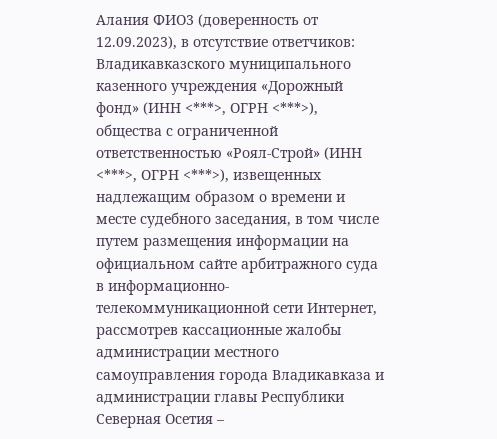Алания ФИО3 (доверенность от 12.09.2023), в отсутствие ответчиков: Владикавказского муниципального казенного учреждения «Дорожный фонд» (ИНН <***>, ОГРН <***>), общества с ограниченной ответственностью «Роял-Строй» (ИНН <***>, ОГРН <***>), извещенных надлежащим образом о времени и месте судебного заседания, в том числе путем размещения информации на официальном сайте арбитражного суда в информационно-телекоммуникационной сети Интернет, рассмотрев кассационные жалобы администрации местного самоуправления города Владикавказа и администрации главы Республики Северная Осетия –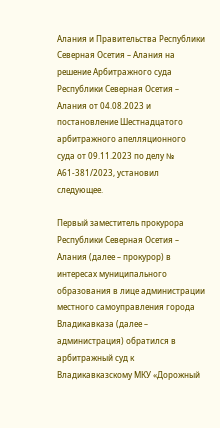Алания и Правительства Республики Северная Осетия – Алания на решение Арбитражного суда Республики Северная Осетия – Алания от 04.08.2023 и постановление Шестнадцатого арбитражного апелляционного суда от 09.11.2023 по делу № А61-381/2023, установил следующее.

Первый заместитель прокурора Республики Северная Осетия – Алания (далее – прокурор) в интересах муниципального образования в лице администрации местного самоуправления города Владикавказа (далее – администрация) обратился в арбитражный суд к Владикавказскому МКУ «Дорожный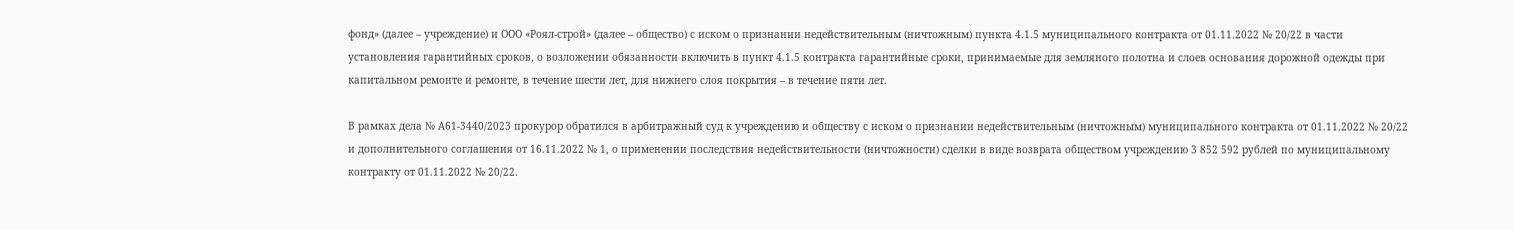фонд» (далее – учреждение) и ООО «Роял-строй» (далее – общество) с иском о признании недействительным (ничтожным) пункта 4.1.5 муниципального контракта от 01.11.2022 № 20/22 в части установления гарантийных сроков, о возложении обязанности включить в пункт 4.1.5 контракта гарантийные сроки, принимаемые для земляного полотна и слоев основания дорожной одежды при капитальном ремонте и ремонте, в течение шести лет, для нижнего слоя покрытия – в течение пяти лет.

В рамках дела № А61-3440/2023 прокурор обратился в арбитражный суд к учреждению и обществу с иском о признании недействительным (ничтожным) муниципального контракта от 01.11.2022 № 20/22 и дополнительного соглашения от 16.11.2022 № 1, о применении последствия недействительности (ничтожности) сделки в виде возврата обществом учреждению 3 852 592 рублей по муниципальному контракту от 01.11.2022 № 20/22.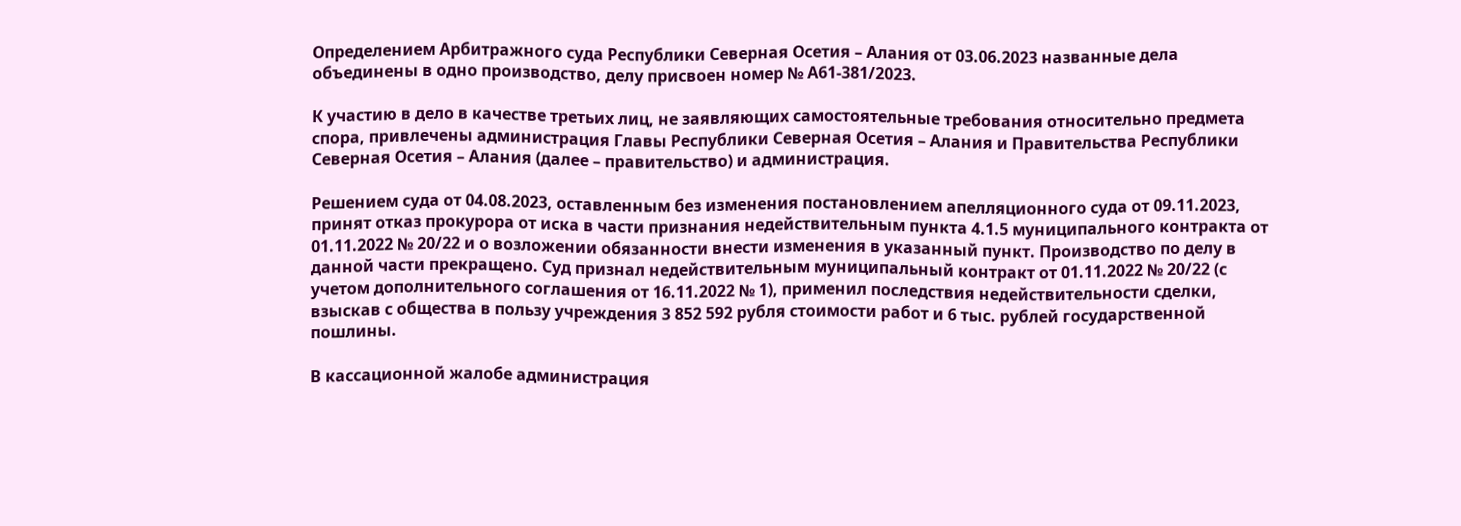Определением Арбитражного суда Республики Северная Осетия – Алания от 03.06.2023 названные дела объединены в одно производство, делу присвоен номер № А61-381/2023.

К участию в дело в качестве третьих лиц, не заявляющих самостоятельные требования относительно предмета спора, привлечены администрация Главы Республики Северная Осетия – Алания и Правительства Республики Северная Осетия – Алания (далее – правительство) и администрация.

Решением суда от 04.08.2023, оставленным без изменения постановлением апелляционного суда от 09.11.2023, принят отказ прокурора от иска в части признания недействительным пункта 4.1.5 муниципального контракта от 01.11.2022 № 20/22 и о возложении обязанности внести изменения в указанный пункт. Производство по делу в данной части прекращено. Суд признал недействительным муниципальный контракт от 01.11.2022 № 20/22 (с учетом дополнительного соглашения от 16.11.2022 № 1), применил последствия недействительности сделки, взыскав с общества в пользу учреждения 3 852 592 рубля стоимости работ и 6 тыс. рублей государственной пошлины.

В кассационной жалобе администрация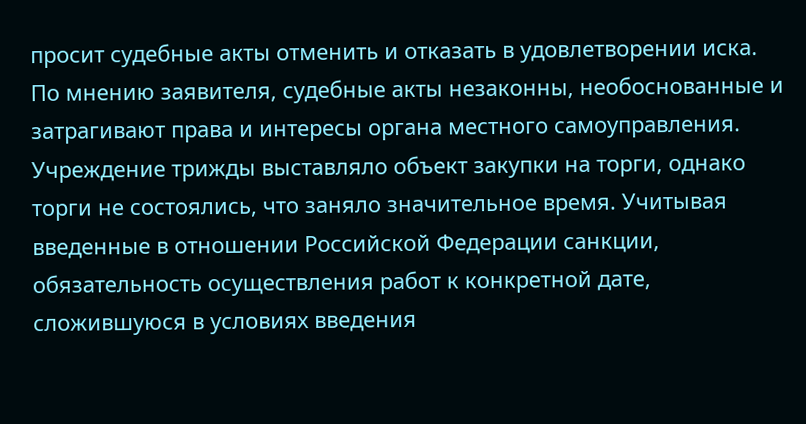просит судебные акты отменить и отказать в удовлетворении иска. По мнению заявителя, судебные акты незаконны, необоснованные и затрагивают права и интересы органа местного самоуправления. Учреждение трижды выставляло объект закупки на торги, однако торги не состоялись, что заняло значительное время. Учитывая введенные в отношении Российской Федерации санкции, обязательность осуществления работ к конкретной дате, сложившуюся в условиях введения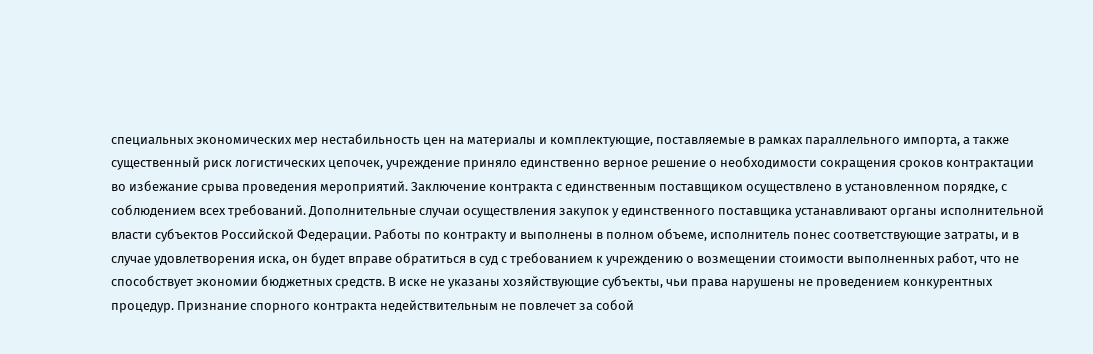специальных экономических мер нестабильность цен на материалы и комплектующие, поставляемые в рамках параллельного импорта, а также существенный риск логистических цепочек, учреждение приняло единственно верное решение о необходимости сокращения сроков контрактации во избежание срыва проведения мероприятий. Заключение контракта с единственным поставщиком осуществлено в установленном порядке, с соблюдением всех требований. Дополнительные случаи осуществления закупок у единственного поставщика устанавливают органы исполнительной власти субъектов Российской Федерации. Работы по контракту и выполнены в полном объеме, исполнитель понес соответствующие затраты, и в случае удовлетворения иска, он будет вправе обратиться в суд с требованием к учреждению о возмещении стоимости выполненных работ, что не способствует экономии бюджетных средств. В иске не указаны хозяйствующие субъекты, чьи права нарушены не проведением конкурентных процедур. Признание спорного контракта недействительным не повлечет за собой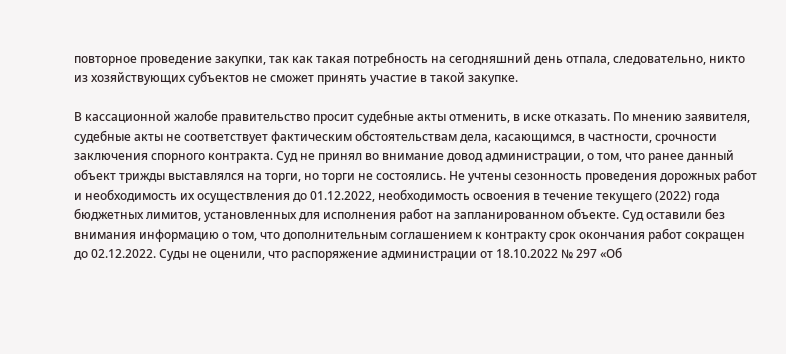повторное проведение закупки, так как такая потребность на сегодняшний день отпала, следовательно, никто из хозяйствующих субъектов не сможет принять участие в такой закупке.

В кассационной жалобе правительство просит судебные акты отменить, в иске отказать. По мнению заявителя, судебные акты не соответствует фактическим обстоятельствам дела, касающимся, в частности, срочности заключения спорного контракта. Суд не принял во внимание довод администрации, о том, что ранее данный объект трижды выставлялся на торги, но торги не состоялись. Не учтены сезонность проведения дорожных работ и необходимость их осуществления до 01.12.2022, необходимость освоения в течение текущего (2022) года бюджетных лимитов, установленных для исполнения работ на запланированном объекте. Суд оставили без внимания информацию о том, что дополнительным соглашением к контракту срок окончания работ сокращен до 02.12.2022. Суды не оценили, что распоряжение администрации от 18.10.2022 № 297 «Об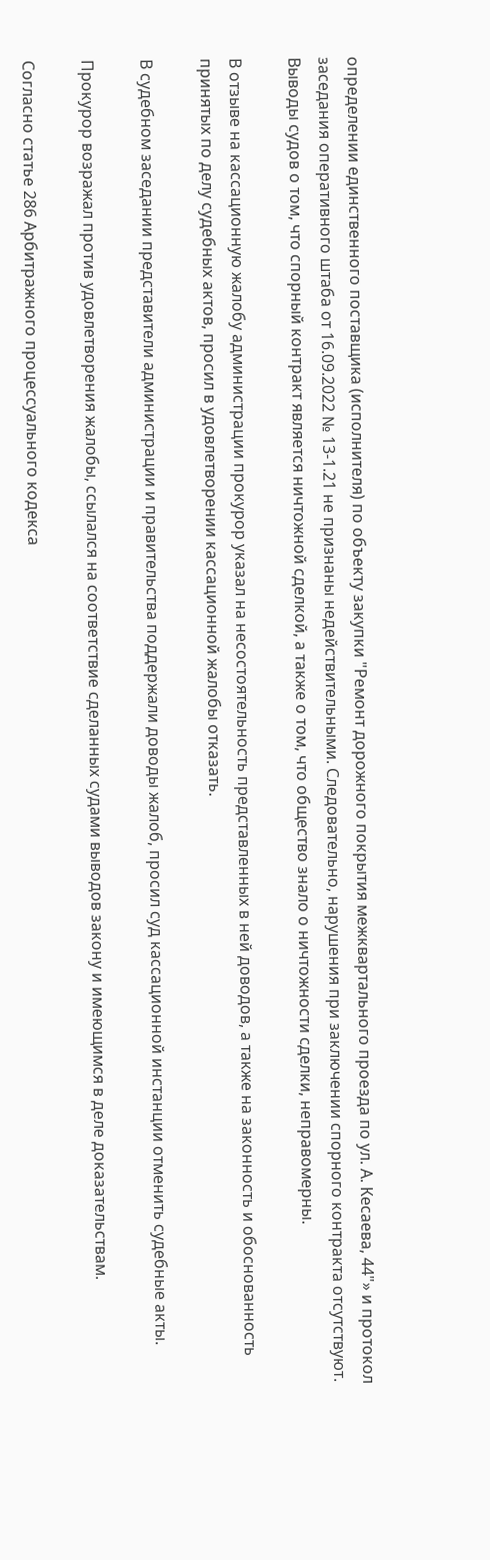определении единственного поставщика (исполнителя) по объекту закупки "Ремонт дорожного покрытия межквартального проезда по ул. А. Кесаева, 44"» и протокол заседания оперативного штаба от 16.09.2022 № 13-1.21 не признаны недействительными. Следовательно, нарушения при заключении спорного контракта отсутствуют. Выводы судов о том, что спорный контракт является ничтожной сделкой, а также о том, что общество знало о ничтожности сделки, неправомерны.

В отзыве на кассационную жалобу администрации прокурор указал на несостоятельность представленных в ней доводов, а также на законность и обоснованность принятых по делу судебных актов, просил в удовлетворении кассационной жалобы отказать.

В судебном заседании представители администрации и правительства поддержали доводы жалоб, просил суд кассационной инстанции отменить судебные акты.

Прокурор возражал против удовлетворения жалобы, ссылался на соответствие сделанных судами выводов закону и имеющимся в деле доказательствам.

Согласно статье 286 Арбитражного процессуального кодекса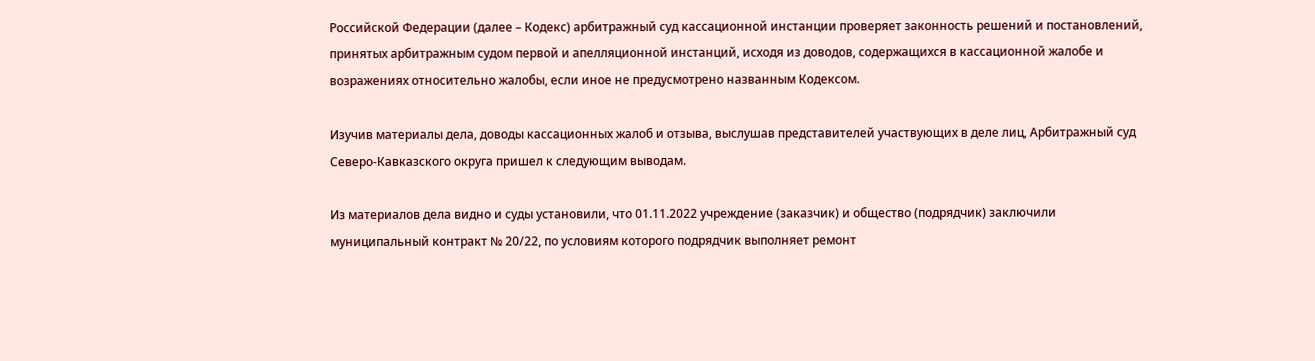Российской Федерации (далее – Кодекс) арбитражный суд кассационной инстанции проверяет законность решений и постановлений, принятых арбитражным судом первой и апелляционной инстанций, исходя из доводов, содержащихся в кассационной жалобе и возражениях относительно жалобы, если иное не предусмотрено названным Кодексом.

Изучив материалы дела, доводы кассационных жалоб и отзыва, выслушав представителей участвующих в деле лиц, Арбитражный суд Северо-Кавказского округа пришел к следующим выводам.

Из материалов дела видно и суды установили, что 01.11.2022 учреждение (заказчик) и общество (подрядчик) заключили муниципальный контракт № 20/22, по условиям которого подрядчик выполняет ремонт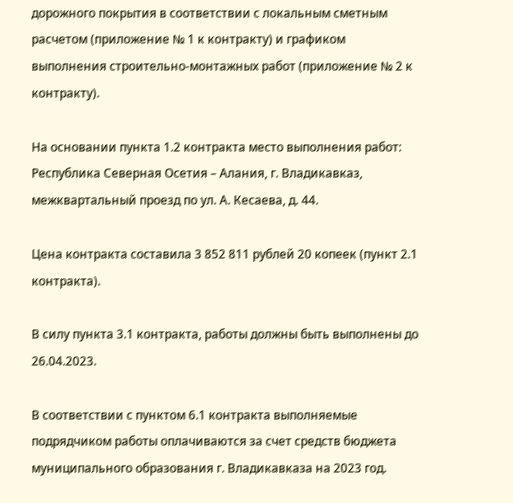дорожного покрытия в соответствии с локальным сметным расчетом (приложение № 1 к контракту) и графиком выполнения строительно-монтажных работ (приложение № 2 к контракту).

На основании пункта 1.2 контракта место выполнения работ: Республика Северная Осетия – Алания, г. Владикавказ, межквартальный проезд по ул. А. Кесаева, д. 44.

Цена контракта составила 3 852 811 рублей 20 копеек (пункт 2.1 контракта).

В силу пункта 3.1 контракта, работы должны быть выполнены до 26.04.2023.

В соответствии с пунктом 6.1 контракта выполняемые подрядчиком работы оплачиваются за счет средств бюджета муниципального образования г. Владикавказа на 2023 год.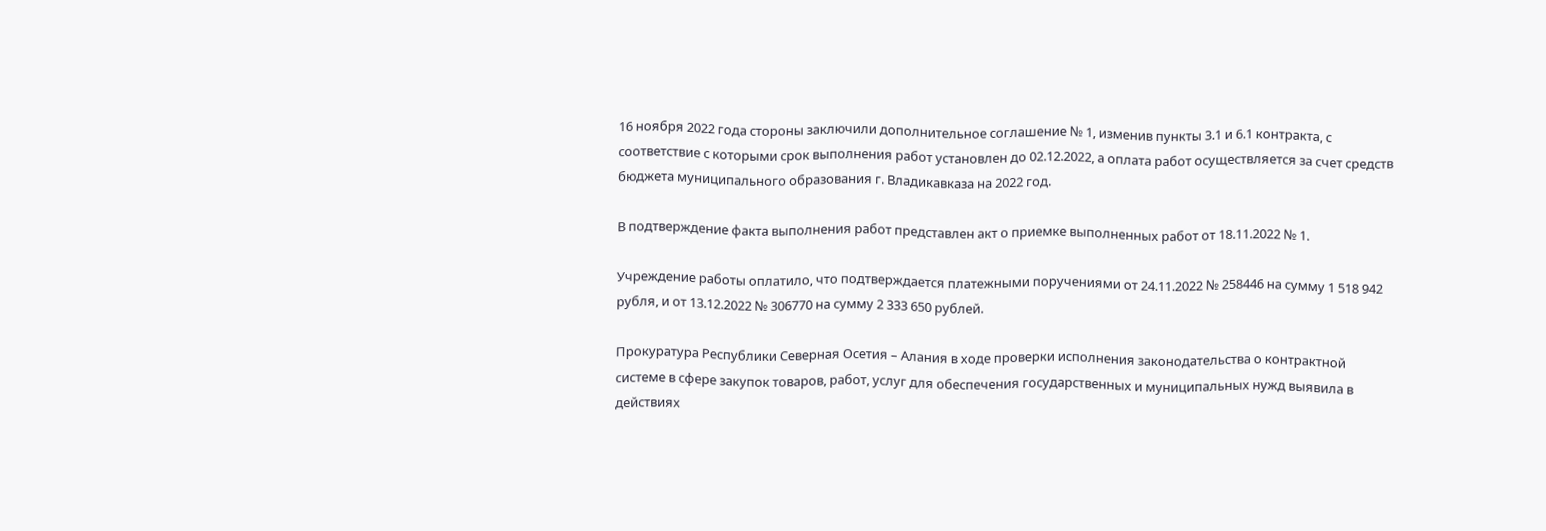16 ноября 2022 года стороны заключили дополнительное соглашение № 1, изменив пункты 3.1 и 6.1 контракта, с соответствие с которыми срок выполнения работ установлен до 02.12.2022, а оплата работ осуществляется за счет средств бюджета муниципального образования г. Владикавказа на 2022 год.

В подтверждение факта выполнения работ представлен акт о приемке выполненных работ от 18.11.2022 № 1.

Учреждение работы оплатило, что подтверждается платежными поручениями от 24.11.2022 № 258446 на сумму 1 518 942 рубля, и от 13.12.2022 № 306770 на сумму 2 333 650 рублей.

Прокуратура Республики Северная Осетия – Алания в ходе проверки исполнения законодательства о контрактной системе в сфере закупок товаров, работ, услуг для обеспечения государственных и муниципальных нужд выявила в действиях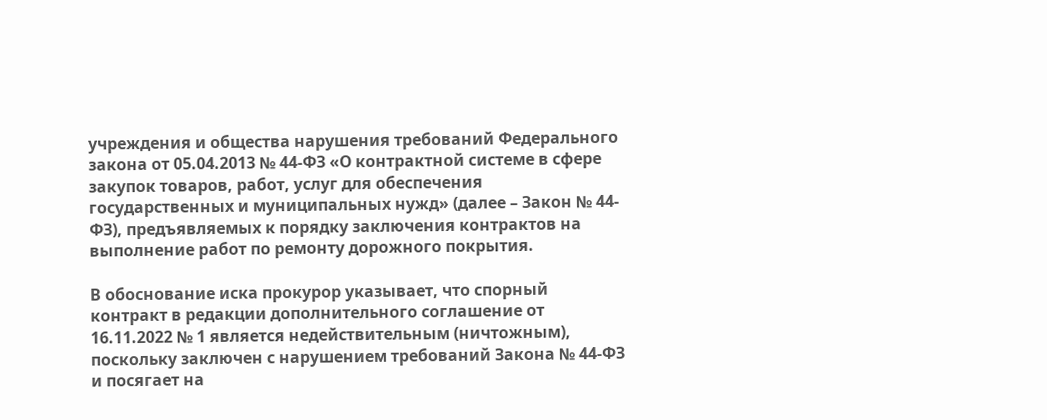учреждения и общества нарушения требований Федерального закона от 05.04.2013 № 44-ФЗ «О контрактной системе в сфере закупок товаров, работ, услуг для обеспечения государственных и муниципальных нужд» (далее – Закон № 44-ФЗ), предъявляемых к порядку заключения контрактов на выполнение работ по ремонту дорожного покрытия.

В обоснование иска прокурор указывает, что спорный контракт в редакции дополнительного соглашение от 16.11.2022 № 1 является недействительным (ничтожным), поскольку заключен с нарушением требований Закона № 44-ФЗ и посягает на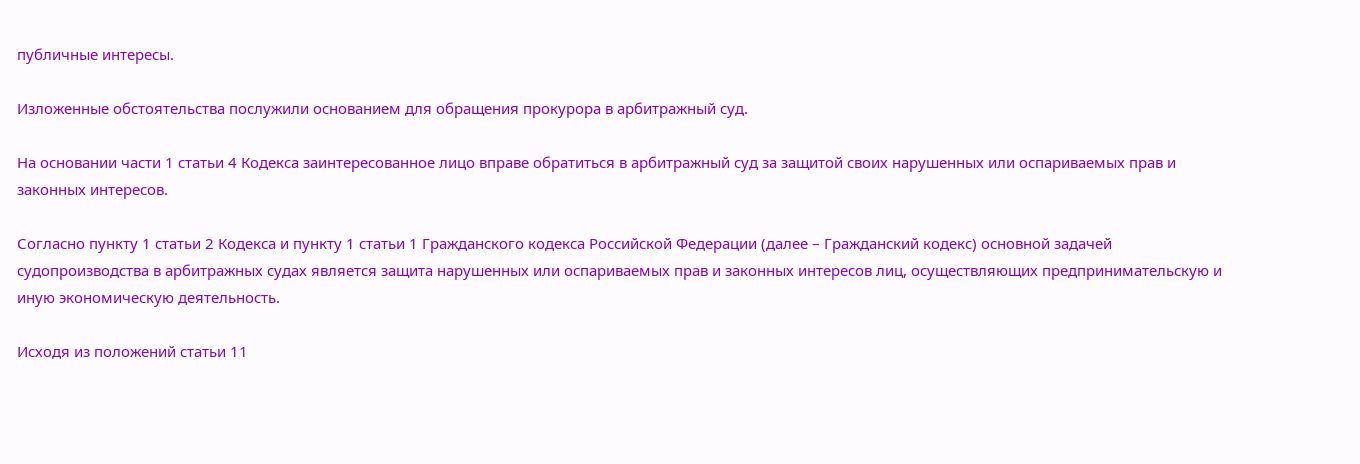публичные интересы.

Изложенные обстоятельства послужили основанием для обращения прокурора в арбитражный суд.

На основании части 1 статьи 4 Кодекса заинтересованное лицо вправе обратиться в арбитражный суд за защитой своих нарушенных или оспариваемых прав и законных интересов.

Согласно пункту 1 статьи 2 Кодекса и пункту 1 статьи 1 Гражданского кодекса Российской Федерации (далее – Гражданский кодекс) основной задачей судопроизводства в арбитражных судах является защита нарушенных или оспариваемых прав и законных интересов лиц, осуществляющих предпринимательскую и иную экономическую деятельность.

Исходя из положений статьи 11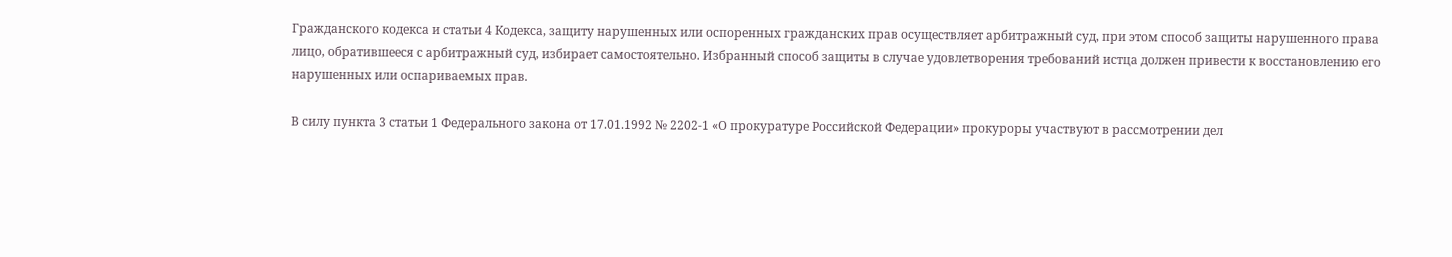Гражданского кодекса и статьи 4 Кодекса, защиту нарушенных или оспоренных гражданских прав осуществляет арбитражный суд, при этом способ защиты нарушенного права лицо, обратившееся с арбитражный суд, избирает самостоятельно. Избранный способ защиты в случае удовлетворения требований истца должен привести к восстановлению его нарушенных или оспариваемых прав.

В силу пункта 3 статьи 1 Федерального закона от 17.01.1992 № 2202-1 «О прокуратуре Российской Федерации» прокуроры участвуют в рассмотрении дел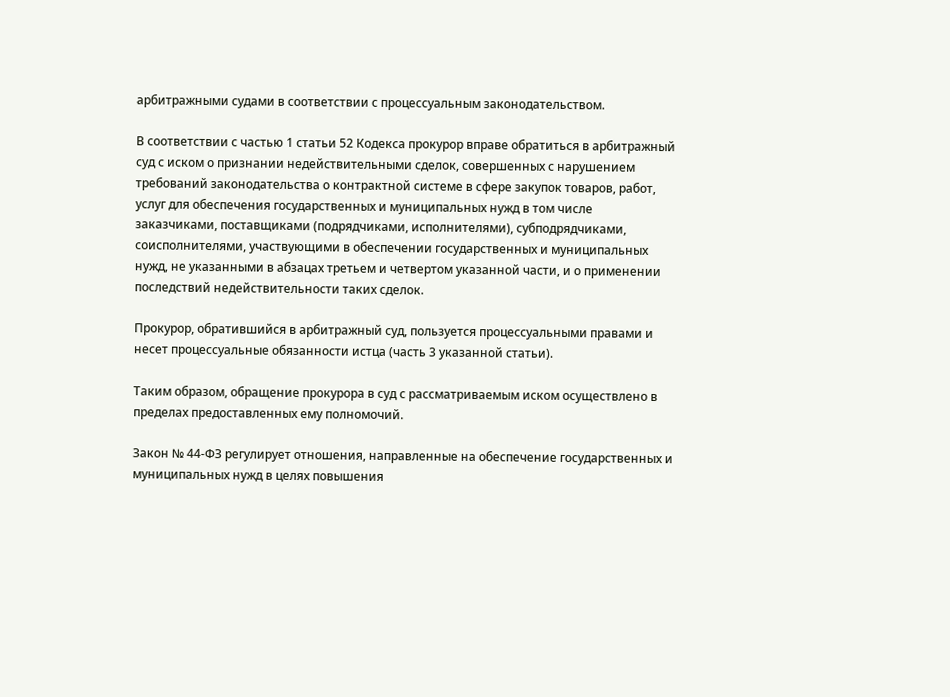арбитражными судами в соответствии с процессуальным законодательством.

В соответствии с частью 1 статьи 52 Кодекса прокурор вправе обратиться в арбитражный суд с иском о признании недействительными сделок, совершенных с нарушением требований законодательства о контрактной системе в сфере закупок товаров, работ, услуг для обеспечения государственных и муниципальных нужд в том числе заказчиками, поставщиками (подрядчиками, исполнителями), субподрядчиками, соисполнителями, участвующими в обеспечении государственных и муниципальных нужд, не указанными в абзацах третьем и четвертом указанной части, и о применении последствий недействительности таких сделок.

Прокурор, обратившийся в арбитражный суд, пользуется процессуальными правами и несет процессуальные обязанности истца (часть 3 указанной статьи).

Таким образом, обращение прокурора в суд с рассматриваемым иском осуществлено в пределах предоставленных ему полномочий.

Закон № 44-ФЗ регулирует отношения, направленные на обеспечение государственных и муниципальных нужд в целях повышения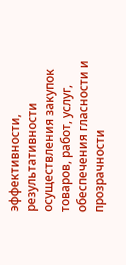эффективности, результативности осуществления закупок товаров, работ, услуг, обеспечения гласности и прозрачности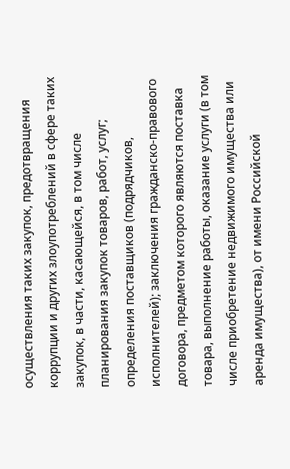осуществления таких закупок, предотвращения коррупции и других злоупотреблений в сфере таких закупок, в части, касающейся, в том числе планирования закупок товаров, работ, услуг; определения поставщиков (подрядчиков, исполнителей); заключения гражданско-правового договора, предметом которого являются поставка товара, выполнение работы, оказание услуги (в том числе приобретение недвижимого имущества или аренда имущества), от имени Российской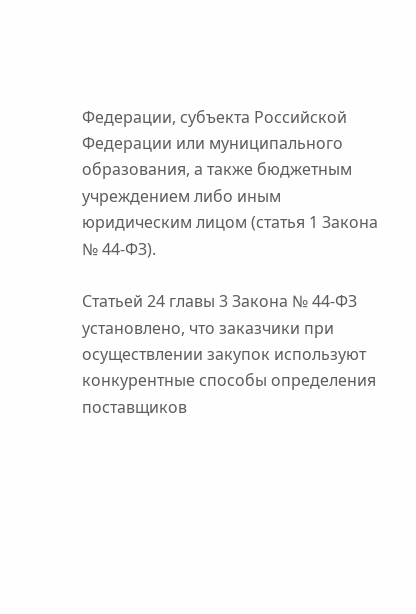Федерации, субъекта Российской Федерации или муниципального образования, а также бюджетным учреждением либо иным юридическим лицом (статья 1 Закона № 44-ФЗ).

Статьей 24 главы 3 Закона № 44-ФЗ установлено, что заказчики при осуществлении закупок используют конкурентные способы определения поставщиков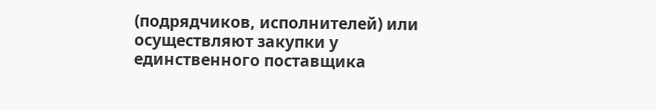(подрядчиков, исполнителей) или осуществляют закупки у единственного поставщика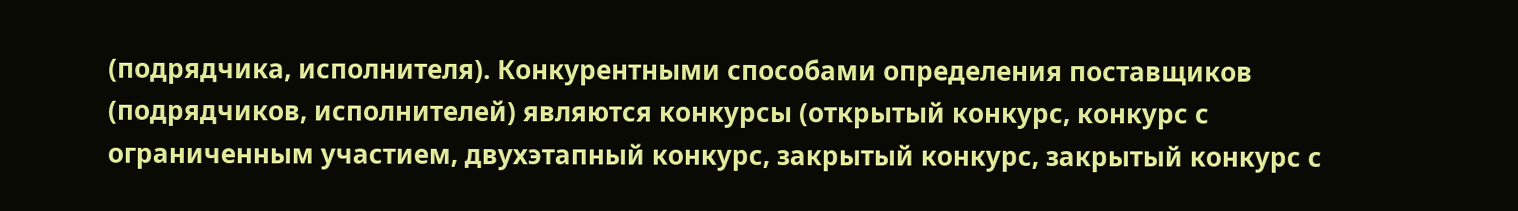(подрядчика, исполнителя). Конкурентными способами определения поставщиков (подрядчиков, исполнителей) являются конкурсы (открытый конкурс, конкурс с ограниченным участием, двухэтапный конкурс, закрытый конкурс, закрытый конкурс с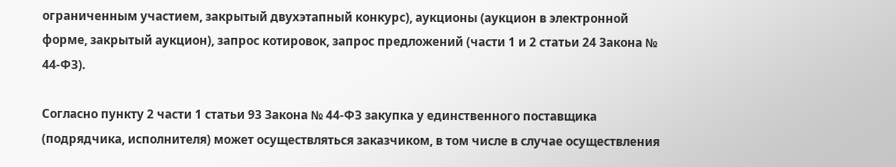ограниченным участием, закрытый двухэтапный конкурс), аукционы (аукцион в электронной форме, закрытый аукцион), запрос котировок, запрос предложений (части 1 и 2 статьи 24 Закона № 44-ФЗ).

Согласно пункту 2 части 1 статьи 93 Закона № 44-ФЗ закупка у единственного поставщика (подрядчика, исполнителя) может осуществляться заказчиком, в том числе в случае осуществления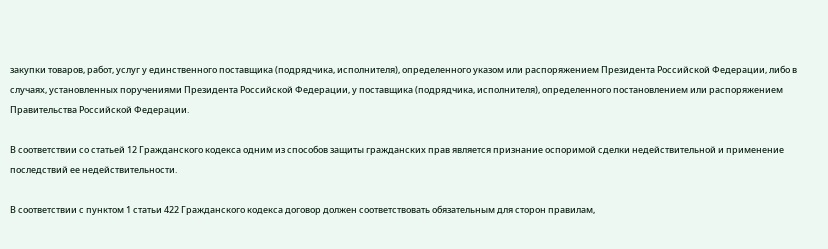закупки товаров, работ, услуг у единственного поставщика (подрядчика, исполнителя), определенного указом или распоряжением Президента Российской Федерации, либо в случаях, установленных поручениями Президента Российской Федерации, у поставщика (подрядчика, исполнителя), определенного постановлением или распоряжением Правительства Российской Федерации.

В соответствии со статьей 12 Гражданского кодекса одним из способов защиты гражданских прав является признание оспоримой сделки недействительной и применение последствий ее недействительности.

В соответствии с пунктом 1 статьи 422 Гражданского кодекса договор должен соответствовать обязательным для сторон правилам,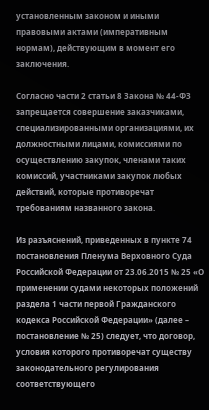установленным законом и иными правовыми актами (императивным нормам), действующим в момент его заключения.

Согласно части 2 статьи 8 Закона № 44-ФЗ запрещается совершение заказчиками, специализированными организациями, их должностными лицами, комиссиями по осуществлению закупок, членами таких комиссий, участниками закупок любых действий, которые противоречат требованиям названного закона.

Из разъяснений, приведенных в пункте 74 постановления Пленума Верховного Суда Российской Федерации от 23.06.2015 № 25 «О применении судами некоторых положений раздела 1 части первой Гражданского кодекса Российской Федерации» (далее – постановление № 25) следует, что договор, условия которого противоречат существу законодательного регулирования соответствующего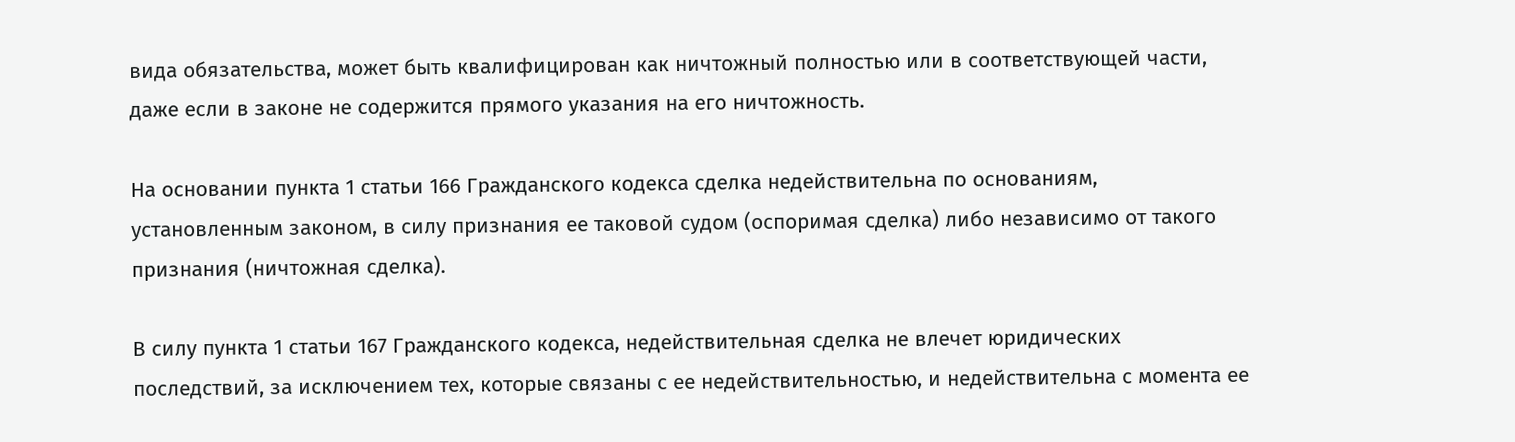вида обязательства, может быть квалифицирован как ничтожный полностью или в соответствующей части, даже если в законе не содержится прямого указания на его ничтожность.

На основании пункта 1 статьи 166 Гражданского кодекса сделка недействительна по основаниям, установленным законом, в силу признания ее таковой судом (оспоримая сделка) либо независимо от такого признания (ничтожная сделка).

В силу пункта 1 статьи 167 Гражданского кодекса, недействительная сделка не влечет юридических последствий, за исключением тех, которые связаны с ее недействительностью, и недействительна с момента ее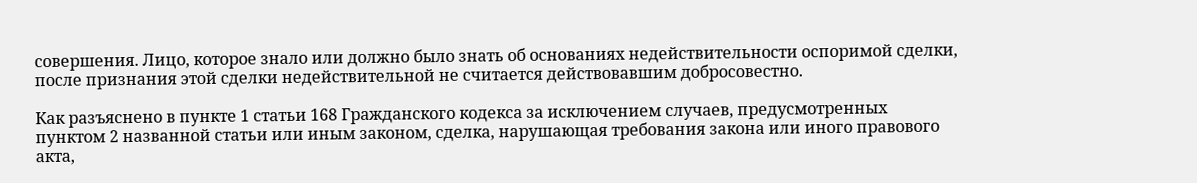совершения. Лицо, которое знало или должно было знать об основаниях недействительности оспоримой сделки, после признания этой сделки недействительной не считается действовавшим добросовестно.

Как разъяснено в пункте 1 статьи 168 Гражданского кодекса за исключением случаев, предусмотренных пунктом 2 названной статьи или иным законом, сделка, нарушающая требования закона или иного правового акта,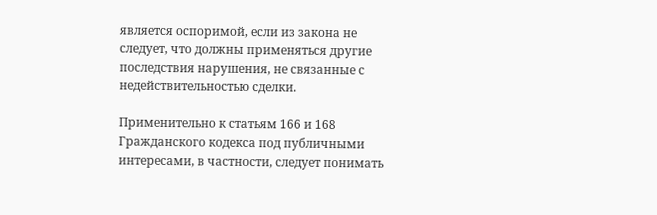является оспоримой, если из закона не следует, что должны применяться другие последствия нарушения, не связанные с недействительностью сделки.

Применительно к статьям 166 и 168 Гражданского кодекса под публичными интересами, в частности, следует понимать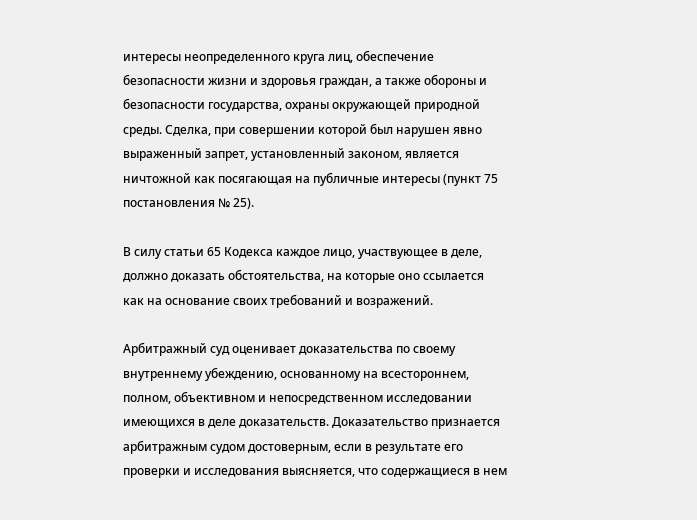интересы неопределенного круга лиц, обеспечение безопасности жизни и здоровья граждан, а также обороны и безопасности государства, охраны окружающей природной среды. Сделка, при совершении которой был нарушен явно выраженный запрет, установленный законом, является ничтожной как посягающая на публичные интересы (пункт 75 постановления № 25).

В силу статьи 65 Кодекса каждое лицо, участвующее в деле, должно доказать обстоятельства, на которые оно ссылается как на основание своих требований и возражений.

Арбитражный суд оценивает доказательства по своему внутреннему убеждению, основанному на всестороннем, полном, объективном и непосредственном исследовании имеющихся в деле доказательств. Доказательство признается арбитражным судом достоверным, если в результате его проверки и исследования выясняется, что содержащиеся в нем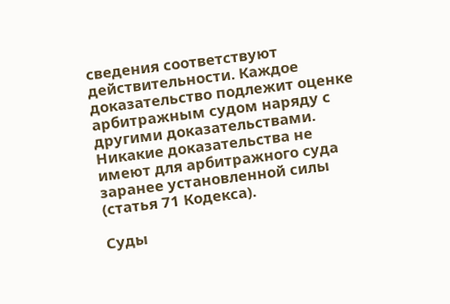сведения соответствуют действительности. Каждое доказательство подлежит оценке арбитражным судом наряду с другими доказательствами. Никакие доказательства не имеют для арбитражного суда заранее установленной силы (статья 71 Кодекса).

Суды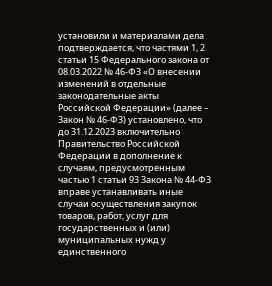установили и материалами дела подтверждается, что частями 1, 2 статьи 15 Федерального закона от 08.03.2022 № 46-ФЗ «О внесении изменений в отдельные законодательные акты Российской Федерации» (далее – Закон № 46-ФЗ) установлено, что до 31.12.2023 включительно Правительство Российской Федерации в дополнение к случаям, предусмотренным частью 1 статьи 93 Закона № 44-ФЗ вправе устанавливать иные случаи осуществления закупок товаров, работ, услуг для государственных и (или) муниципальных нужд у единственного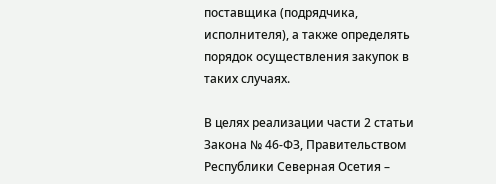поставщика (подрядчика, исполнителя), а также определять порядок осуществления закупок в таких случаях.

В целях реализации части 2 статьи Закона № 46-ФЗ, Правительством Республики Северная Осетия –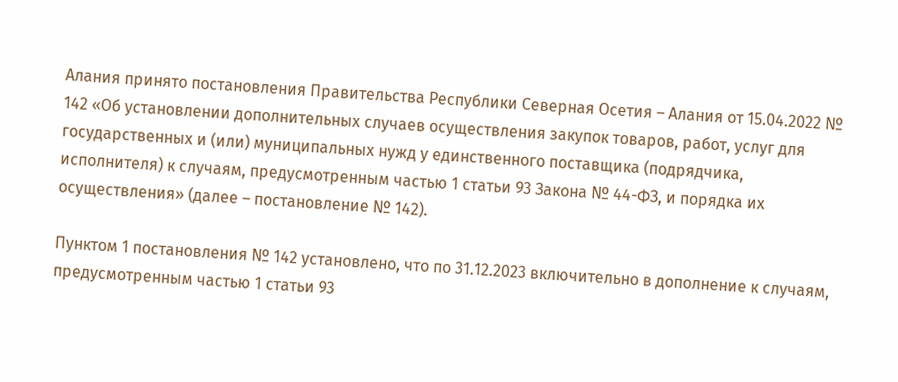Алания принято постановления Правительства Республики Северная Осетия – Алания от 15.04.2022 № 142 «Об установлении дополнительных случаев осуществления закупок товаров, работ, услуг для государственных и (или) муниципальных нужд у единственного поставщика (подрядчика, исполнителя) к случаям, предусмотренным частью 1 статьи 93 Закона № 44-ФЗ, и порядка их осуществления» (далее – постановление № 142).

Пунктом 1 постановления № 142 установлено, что по 31.12.2023 включительно в дополнение к случаям, предусмотренным частью 1 статьи 93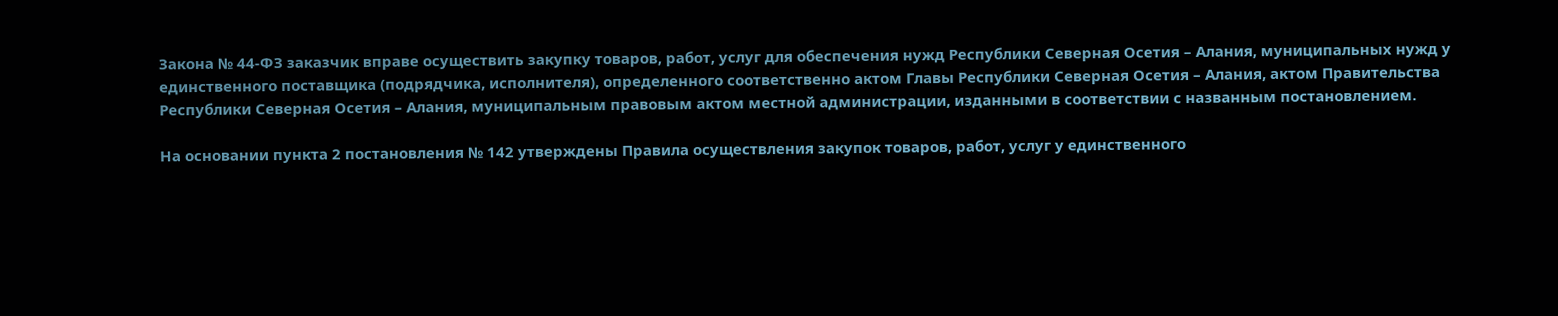Закона № 44-ФЗ заказчик вправе осуществить закупку товаров, работ, услуг для обеспечения нужд Республики Северная Осетия – Алания, муниципальных нужд у единственного поставщика (подрядчика, исполнителя), определенного соответственно актом Главы Республики Северная Осетия – Алания, актом Правительства Республики Северная Осетия – Алания, муниципальным правовым актом местной администрации, изданными в соответствии с названным постановлением.

На основании пункта 2 постановления № 142 утверждены Правила осуществления закупок товаров, работ, услуг у единственного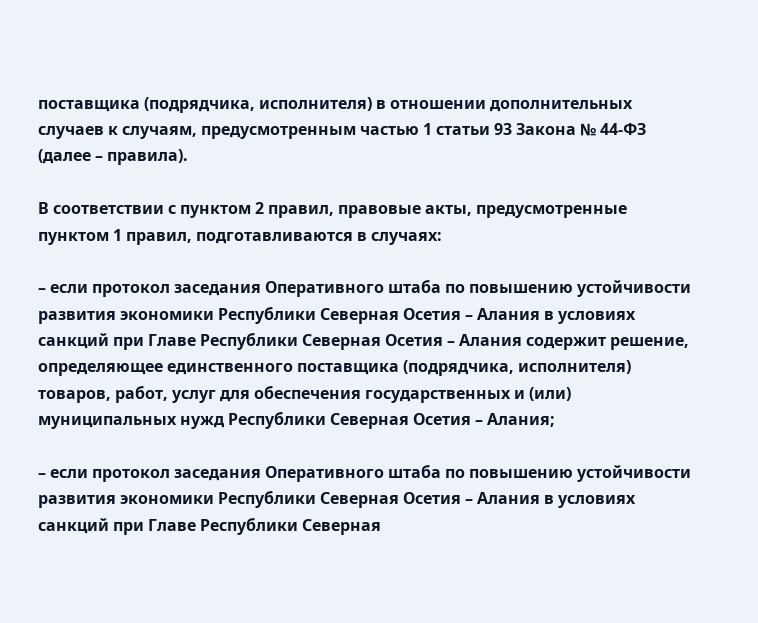поставщика (подрядчика, исполнителя) в отношении дополнительных случаев к случаям, предусмотренным частью 1 статьи 93 Закона № 44-ФЗ (далее – правила).

В соответствии с пунктом 2 правил, правовые акты, предусмотренные пунктом 1 правил, подготавливаются в случаях:

– если протокол заседания Оперативного штаба по повышению устойчивости развития экономики Республики Северная Осетия – Алания в условиях санкций при Главе Республики Северная Осетия – Алания содержит решение, определяющее единственного поставщика (подрядчика, исполнителя) товаров, работ, услуг для обеспечения государственных и (или) муниципальных нужд Республики Северная Осетия – Алания;

– если протокол заседания Оперативного штаба по повышению устойчивости развития экономики Республики Северная Осетия – Алания в условиях санкций при Главе Республики Северная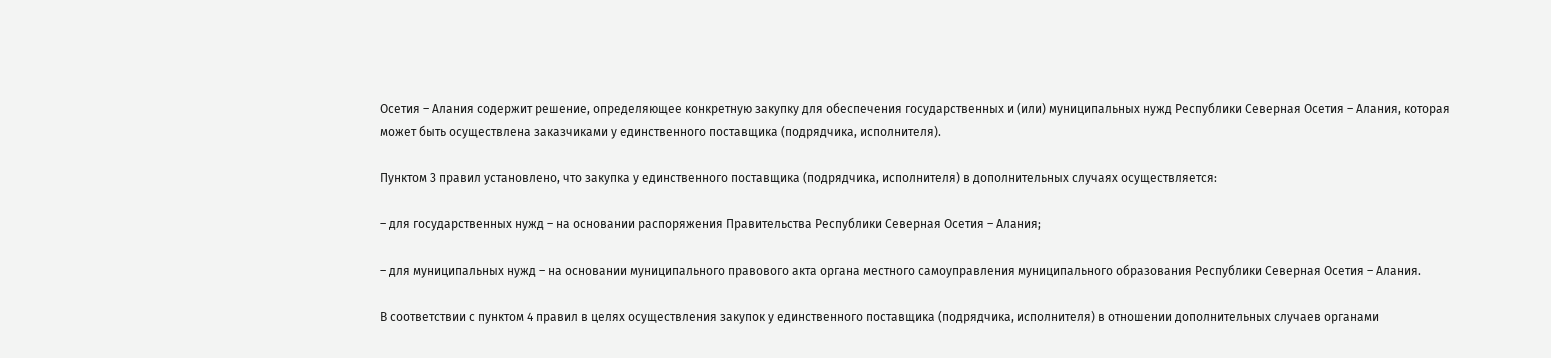Осетия – Алания содержит решение, определяющее конкретную закупку для обеспечения государственных и (или) муниципальных нужд Республики Северная Осетия – Алания, которая может быть осуществлена заказчиками у единственного поставщика (подрядчика, исполнителя).

Пунктом 3 правил установлено, что закупка у единственного поставщика (подрядчика, исполнителя) в дополнительных случаях осуществляется:

– для государственных нужд – на основании распоряжения Правительства Республики Северная Осетия – Алания;

– для муниципальных нужд – на основании муниципального правового акта органа местного самоуправления муниципального образования Республики Северная Осетия – Алания.

В соответствии с пунктом 4 правил в целях осуществления закупок у единственного поставщика (подрядчика, исполнителя) в отношении дополнительных случаев органами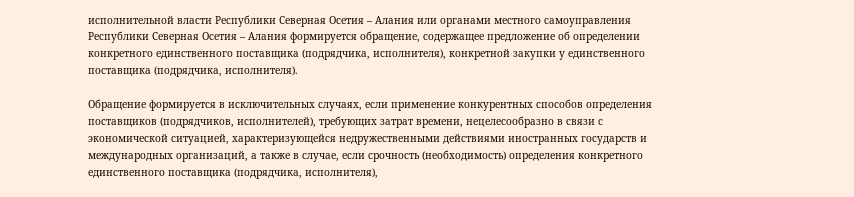исполнительной власти Республики Северная Осетия – Алания или органами местного самоуправления Республики Северная Осетия – Алания формируется обращение, содержащее предложение об определении конкретного единственного поставщика (подрядчика, исполнителя), конкретной закупки у единственного поставщика (подрядчика, исполнителя).

Обращение формируется в исключительных случаях, если применение конкурентных способов определения поставщиков (подрядчиков, исполнителей), требующих затрат времени, нецелесообразно в связи с экономической ситуацией, характеризующейся недружественными действиями иностранных государств и международных организаций, а также в случае, если срочность (необходимость) определения конкретного единственного поставщика (подрядчика, исполнителя),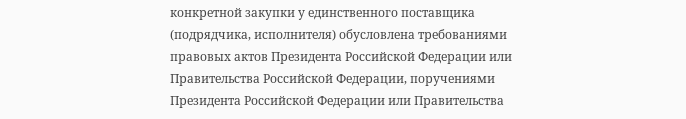конкретной закупки у единственного поставщика (подрядчика, исполнителя) обусловлена требованиями правовых актов Президента Российской Федерации или Правительства Российской Федерации, поручениями Президента Российской Федерации или Правительства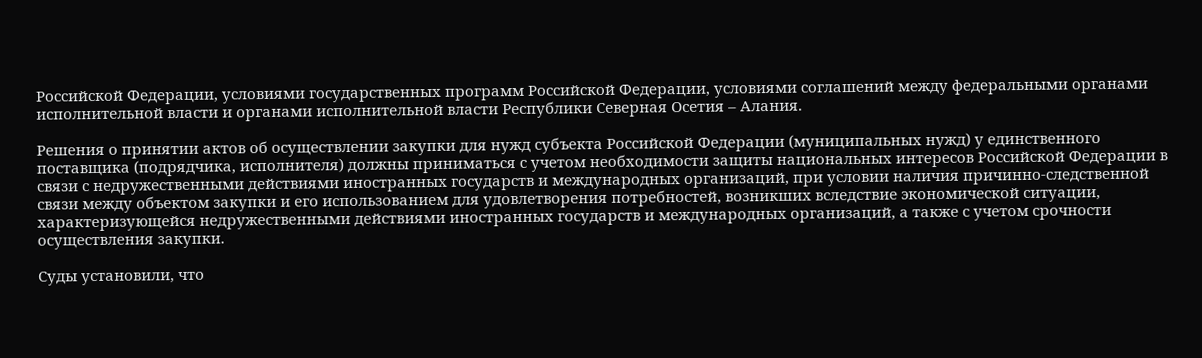Российской Федерации, условиями государственных программ Российской Федерации, условиями соглашений между федеральными органами исполнительной власти и органами исполнительной власти Республики Северная Осетия – Алания.

Решения о принятии актов об осуществлении закупки для нужд субъекта Российской Федерации (муниципальных нужд) у единственного поставщика (подрядчика, исполнителя) должны приниматься с учетом необходимости защиты национальных интересов Российской Федерации в связи с недружественными действиями иностранных государств и международных организаций, при условии наличия причинно-следственной связи между объектом закупки и его использованием для удовлетворения потребностей, возникших вследствие экономической ситуации, характеризующейся недружественными действиями иностранных государств и международных организаций, а также с учетом срочности осуществления закупки.

Суды установили, что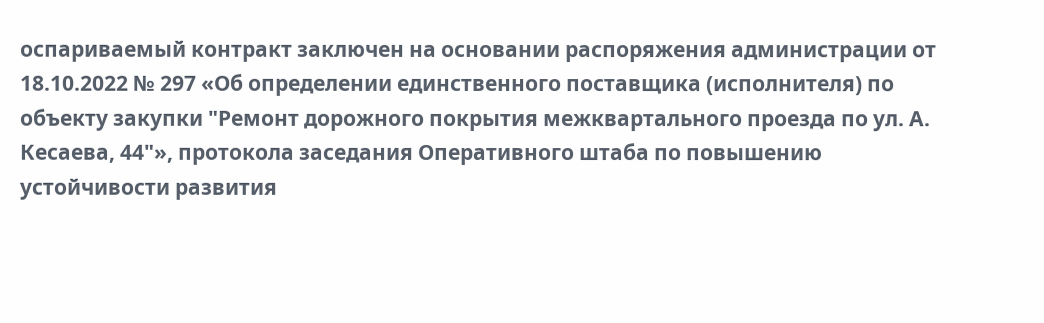оспариваемый контракт заключен на основании распоряжения администрации от 18.10.2022 № 297 «Об определении единственного поставщика (исполнителя) по объекту закупки "Ремонт дорожного покрытия межквартального проезда по ул. А. Кесаева, 44"», протокола заседания Оперативного штаба по повышению устойчивости развития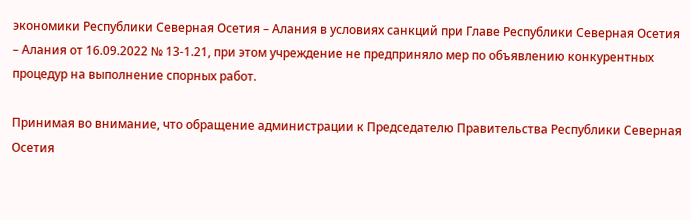экономики Республики Северная Осетия – Алания в условиях санкций при Главе Республики Северная Осетия – Алания от 16.09.2022 № 13-1.21, при этом учреждение не предприняло мер по объявлению конкурентных процедур на выполнение спорных работ.

Принимая во внимание, что обращение администрации к Председателю Правительства Республики Северная Осетия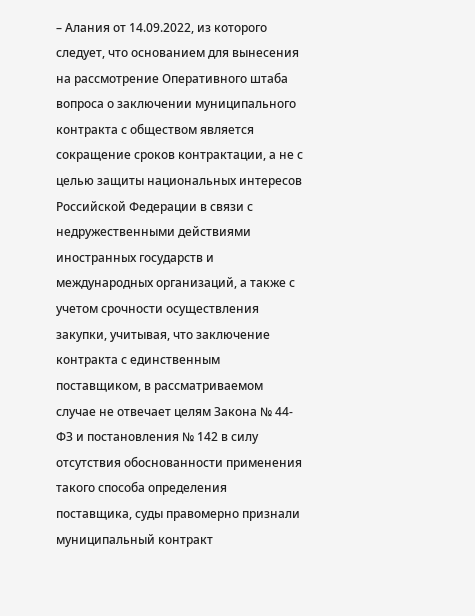– Алания от 14.09.2022, из которого следует, что основанием для вынесения на рассмотрение Оперативного штаба вопроса о заключении муниципального контракта с обществом является сокращение сроков контрактации, а не с целью защиты национальных интересов Российской Федерации в связи с недружественными действиями иностранных государств и международных организаций, а также с учетом срочности осуществления закупки, учитывая, что заключение контракта с единственным поставщиком, в рассматриваемом случае не отвечает целям Закона № 44-ФЗ и постановления № 142 в силу отсутствия обоснованности применения такого способа определения поставщика, суды правомерно признали муниципальный контракт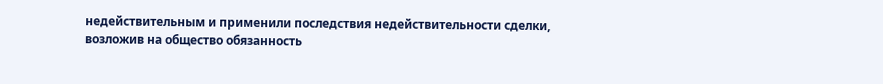недействительным и применили последствия недействительности сделки, возложив на общество обязанность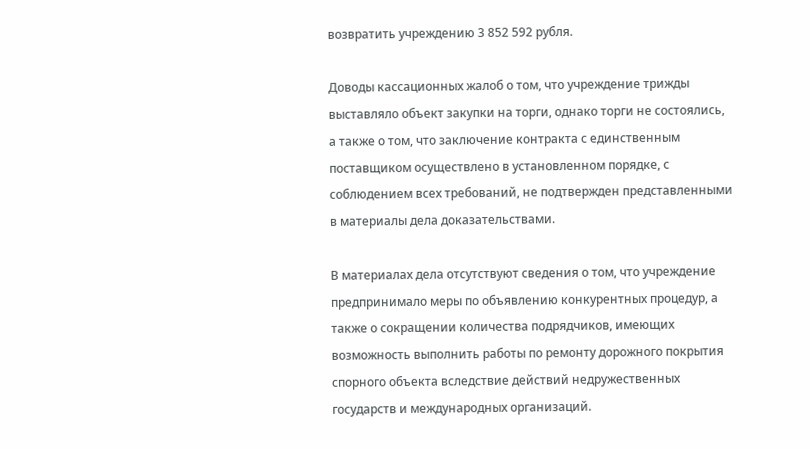возвратить учреждению 3 852 592 рубля.

Доводы кассационных жалоб о том, что учреждение трижды выставляло объект закупки на торги, однако торги не состоялись, а также о том, что заключение контракта с единственным поставщиком осуществлено в установленном порядке, с соблюдением всех требований, не подтвержден представленными в материалы дела доказательствами.

В материалах дела отсутствуют сведения о том, что учреждение предпринимало меры по объявлению конкурентных процедур, а также о сокращении количества подрядчиков, имеющих возможность выполнить работы по ремонту дорожного покрытия спорного объекта вследствие действий недружественных государств и международных организаций.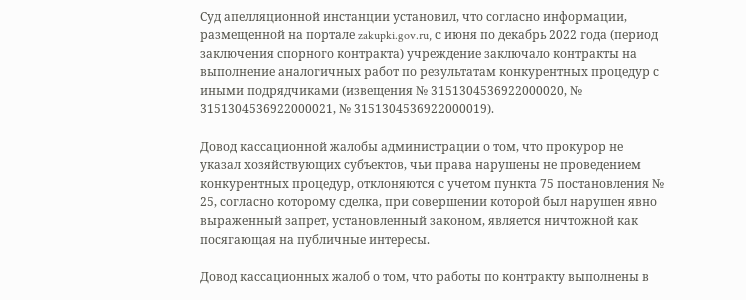Суд апелляционной инстанции установил, что согласно информации, размещенной на портале zakupki.gov.ru, с июня по декабрь 2022 года (период заключения спорного контракта) учреждение заключало контракты на выполнение аналогичных работ по результатам конкурентных процедур с иными подрядчиками (извещения № 3151304536922000020, № 3151304536922000021, № 3151304536922000019).

Довод кассационной жалобы администрации о том, что прокурор не указал хозяйствующих субъектов, чьи права нарушены не проведением конкурентных процедур, отклоняются с учетом пункта 75 постановления № 25, согласно которому сделка, при совершении которой был нарушен явно выраженный запрет, установленный законом, является ничтожной как посягающая на публичные интересы.

Довод кассационных жалоб о том, что работы по контракту выполнены в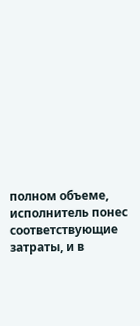полном объеме, исполнитель понес соответствующие затраты, и в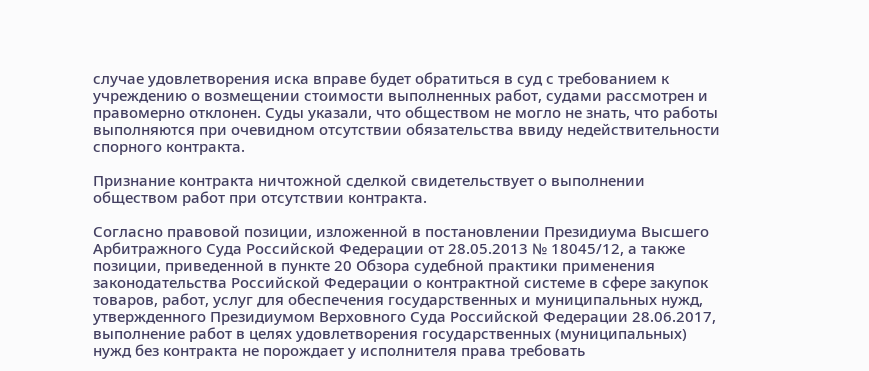случае удовлетворения иска вправе будет обратиться в суд с требованием к учреждению о возмещении стоимости выполненных работ, судами рассмотрен и правомерно отклонен. Суды указали, что обществом не могло не знать, что работы выполняются при очевидном отсутствии обязательства ввиду недействительности спорного контракта.

Признание контракта ничтожной сделкой свидетельствует о выполнении обществом работ при отсутствии контракта.

Согласно правовой позиции, изложенной в постановлении Президиума Высшего Арбитражного Суда Российской Федерации от 28.05.2013 № 18045/12, а также позиции, приведенной в пункте 20 Обзора судебной практики применения законодательства Российской Федерации о контрактной системе в сфере закупок товаров, работ, услуг для обеспечения государственных и муниципальных нужд, утвержденного Президиумом Верховного Суда Российской Федерации 28.06.2017, выполнение работ в целях удовлетворения государственных (муниципальных) нужд без контракта не порождает у исполнителя права требовать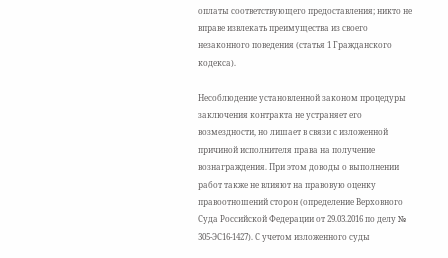оплаты соответствующего предоставления; никто не вправе извлекать преимущества из своего незаконного поведения (статья 1 Гражданского кодекса).

Несоблюдение установленной законом процедуры заключения контракта не устраняет его возмездности, но лишает в связи с изложенной причиной исполнителя права на получение вознаграждения. При этом доводы о выполнении работ также не влияют на правовую оценку правоотношений сторон (определение Верховного Суда Российской Федерации от 29.03.2016 по делу № 305-ЭС16-1427). С учетом изложенного суды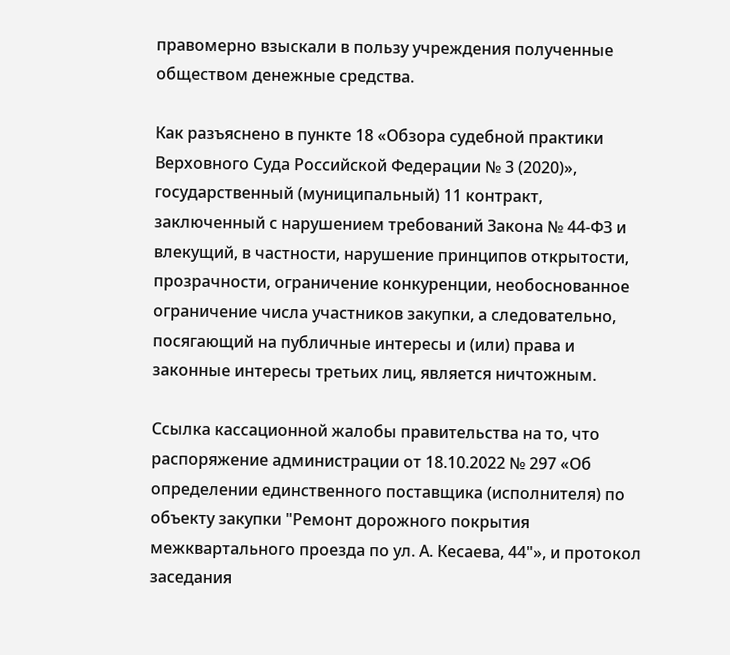правомерно взыскали в пользу учреждения полученные обществом денежные средства.

Как разъяснено в пункте 18 «Обзора судебной практики Верховного Суда Российской Федерации № 3 (2020)», государственный (муниципальный) 11 контракт, заключенный с нарушением требований Закона № 44-ФЗ и влекущий, в частности, нарушение принципов открытости, прозрачности, ограничение конкуренции, необоснованное ограничение числа участников закупки, а следовательно, посягающий на публичные интересы и (или) права и законные интересы третьих лиц, является ничтожным.

Ссылка кассационной жалобы правительства на то, что распоряжение администрации от 18.10.2022 № 297 «Об определении единственного поставщика (исполнителя) по объекту закупки "Ремонт дорожного покрытия межквартального проезда по ул. А. Кесаева, 44"», и протокол заседания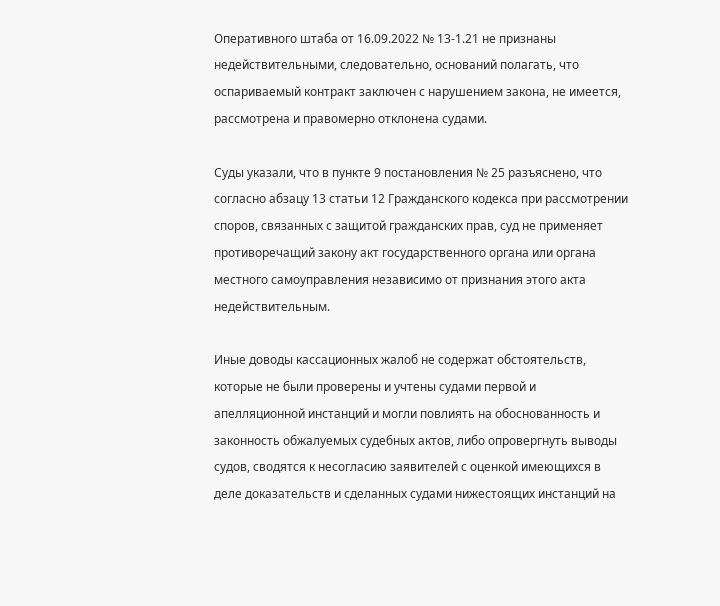Оперативного штаба от 16.09.2022 № 13-1.21 не признаны недействительными, следовательно, оснований полагать, что оспариваемый контракт заключен с нарушением закона, не имеется, рассмотрена и правомерно отклонена судами.

Суды указали, что в пункте 9 постановления № 25 разъяснено, что согласно абзацу 13 статьи 12 Гражданского кодекса при рассмотрении споров, связанных с защитой гражданских прав, суд не применяет противоречащий закону акт государственного органа или органа местного самоуправления независимо от признания этого акта недействительным.

Иные доводы кассационных жалоб не содержат обстоятельств, которые не были проверены и учтены судами первой и апелляционной инстанций и могли повлиять на обоснованность и законность обжалуемых судебных актов, либо опровергнуть выводы судов, сводятся к несогласию заявителей с оценкой имеющихся в деле доказательств и сделанных судами нижестоящих инстанций на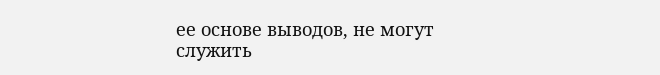ее основе выводов, не могут служить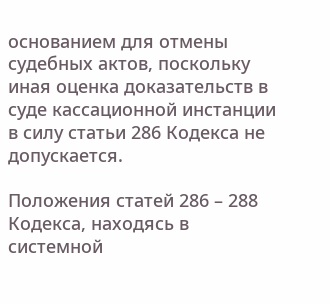основанием для отмены судебных актов, поскольку иная оценка доказательств в суде кассационной инстанции в силу статьи 286 Кодекса не допускается.

Положения статей 286 – 288 Кодекса, находясь в системной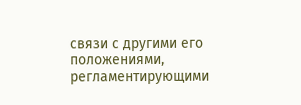связи с другими его положениями, регламентирующими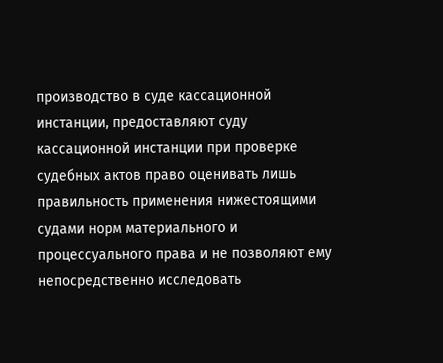производство в суде кассационной инстанции, предоставляют суду кассационной инстанции при проверке судебных актов право оценивать лишь правильность применения нижестоящими судами норм материального и процессуального права и не позволяют ему непосредственно исследовать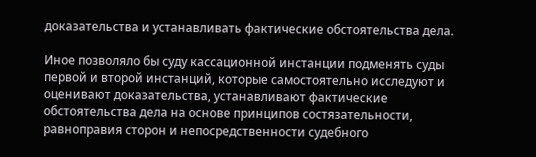доказательства и устанавливать фактические обстоятельства дела.

Иное позволяло бы суду кассационной инстанции подменять суды первой и второй инстанций, которые самостоятельно исследуют и оценивают доказательства, устанавливают фактические обстоятельства дела на основе принципов состязательности, равноправия сторон и непосредственности судебного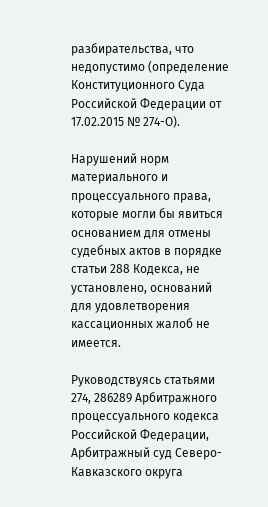разбирательства, что недопустимо (определение Конституционного Суда Российской Федерации от 17.02.2015 № 274-О).

Нарушений норм материального и процессуального права, которые могли бы явиться основанием для отмены судебных актов в порядке статьи 288 Кодекса, не установлено, оснований для удовлетворения кассационных жалоб не имеется.

Руководствуясь статьями 274, 286289 Арбитражного процессуального кодекса Российской Федерации, Арбитражный суд Северо-Кавказского округа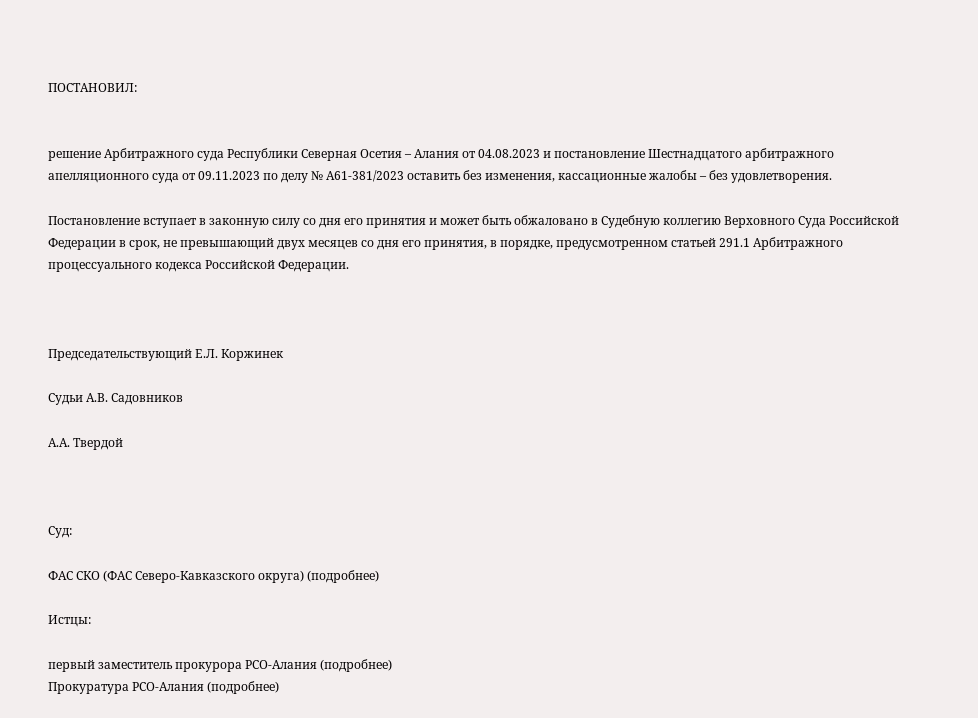ПОСТАНОВИЛ:


решение Арбитражного суда Республики Северная Осетия – Алания от 04.08.2023 и постановление Шестнадцатого арбитражного апелляционного суда от 09.11.2023 по делу № А61-381/2023 оставить без изменения, кассационные жалобы – без удовлетворения.

Постановление вступает в законную силу со дня его принятия и может быть обжаловано в Судебную коллегию Верховного Суда Российской Федерации в срок, не превышающий двух месяцев со дня его принятия, в порядке, предусмотренном статьей 291.1 Арбитражного процессуального кодекса Российской Федерации.



Председательствующий Е.Л. Коржинек

Судьи А.В. Садовников

А.А. Твердой



Суд:

ФАС СКО (ФАС Северо-Кавказского округа) (подробнее)

Истцы:

первый заместитель прокурора РСО-Алания (подробнее)
Прокуратура РСО-Алания (подробнее)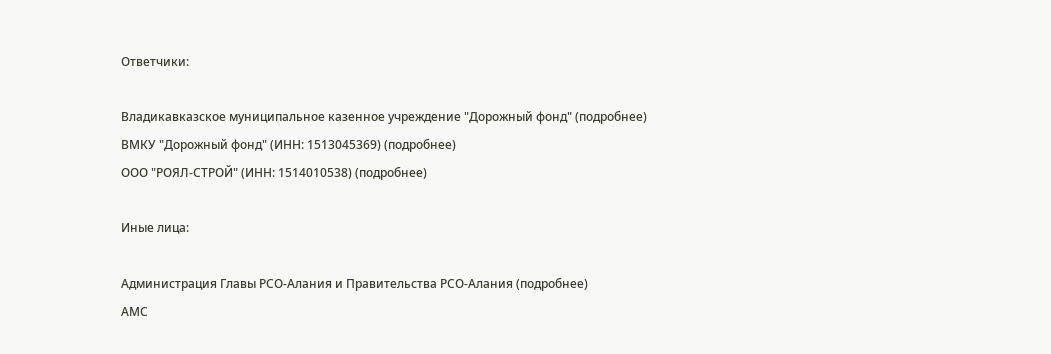Ответчики:

Владикавказское муниципальное казенное учреждение "Дорожный фонд" (подробнее)
ВМКУ "Дорожный фонд" (ИНН: 1513045369) (подробнее)
ООО "РОЯЛ-СТРОЙ" (ИНН: 1514010538) (подробнее)

Иные лица:

Администрация Главы РСО-Алания и Правительства РСО-Алания (подробнее)
АМС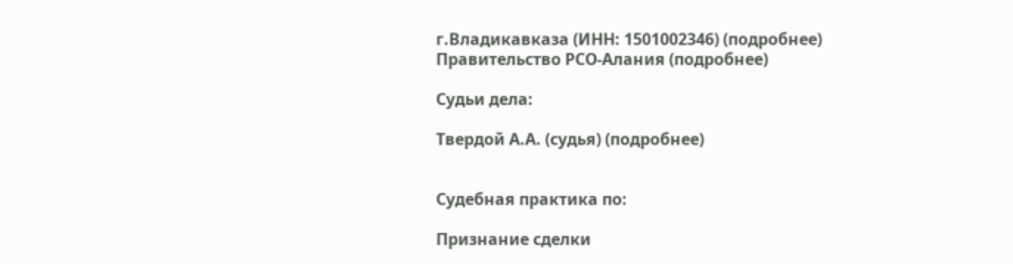г.Владикавказа (ИНН: 1501002346) (подробнее)
Правительство РСО-Алания (подробнее)

Судьи дела:

Твердой А.А. (судья) (подробнее)


Судебная практика по:

Признание сделки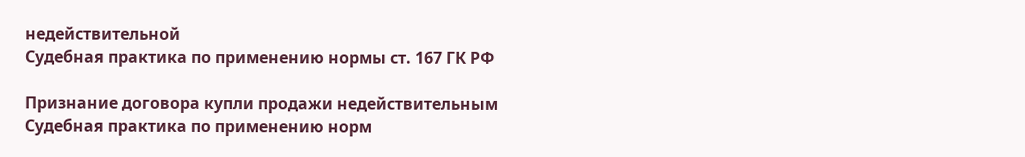недействительной
Судебная практика по применению нормы ст. 167 ГК РФ

Признание договора купли продажи недействительным
Судебная практика по применению норм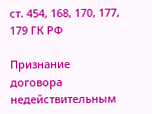ст. 454, 168, 170, 177, 179 ГК РФ

Признание договора недействительным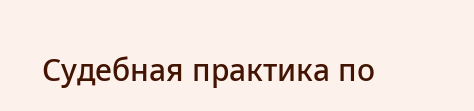Судебная практика по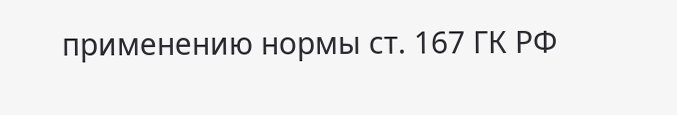применению нормы ст. 167 ГК РФ